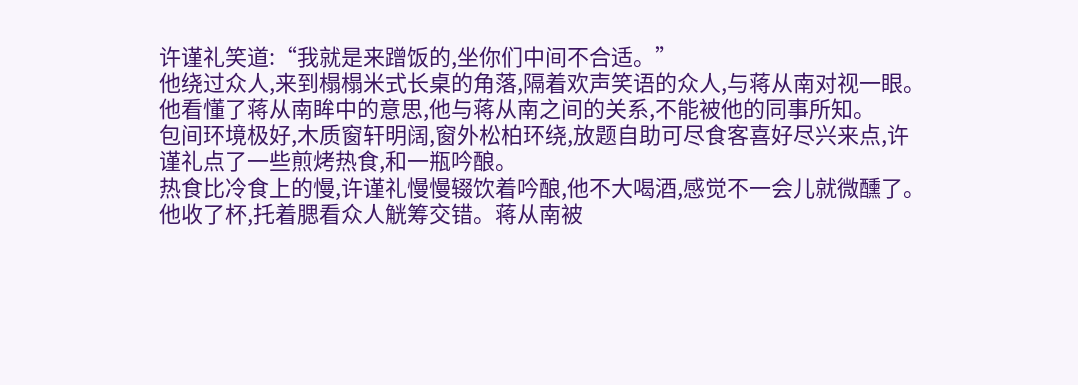许谨礼笑道:“我就是来蹭饭的,坐你们中间不合适。”
他绕过众人,来到榻榻米式长桌的角落,隔着欢声笑语的众人,与蒋从南对视一眼。
他看懂了蒋从南眸中的意思,他与蒋从南之间的关系,不能被他的同事所知。
包间环境极好,木质窗轩明阔,窗外松柏环绕,放题自助可尽食客喜好尽兴来点,许谨礼点了一些煎烤热食,和一瓶吟酿。
热食比冷食上的慢,许谨礼慢慢辍饮着吟酿,他不大喝酒,感觉不一会儿就微醺了。
他收了杯,托着腮看众人觥筹交错。蒋从南被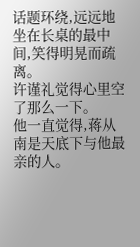话题环绕,远远地坐在长桌的最中间,笑得明晃而疏离。
许谨礼觉得心里空了那么一下。
他一直觉得,蒋从南是天底下与他最亲的人。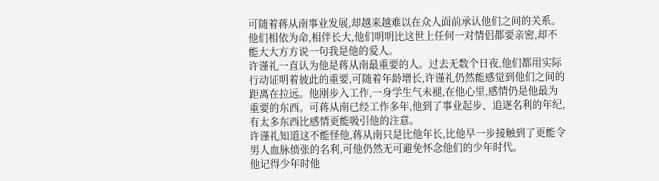可随着蒋从南事业发展,却越来越难以在众人面前承认他们之间的关系。
他们相依为命,相伴长大,他们明明比这世上任何一对情侣都要亲密,却不能大大方方说一句我是他的爱人。
许谨礼一直认为他是蒋从南最重要的人。过去无数个日夜,他们都用实际行动证明着彼此的重要,可随着年龄增长,许谨礼仍然能感觉到他们之间的距离在拉远。他刚步入工作,一身学生气未褪,在他心里,感情仍是他最为重要的东西。可蒋从南已经工作多年,他到了事业起步、追逐名利的年纪,有太多东西比感情更能吸引他的注意。
许谨礼知道这不能怪他,蒋从南只是比他年长,比他早一步接触到了更能令男人血脉偾张的名利,可他仍然无可避免怀念他们的少年时代。
他记得少年时他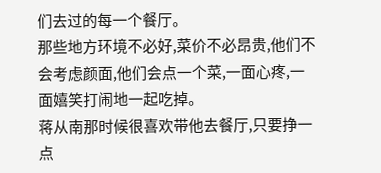们去过的每一个餐厅。
那些地方环境不必好,菜价不必昂贵,他们不会考虑颜面,他们会点一个菜,一面心疼,一面嬉笑打闹地一起吃掉。
蒋从南那时候很喜欢带他去餐厅,只要挣一点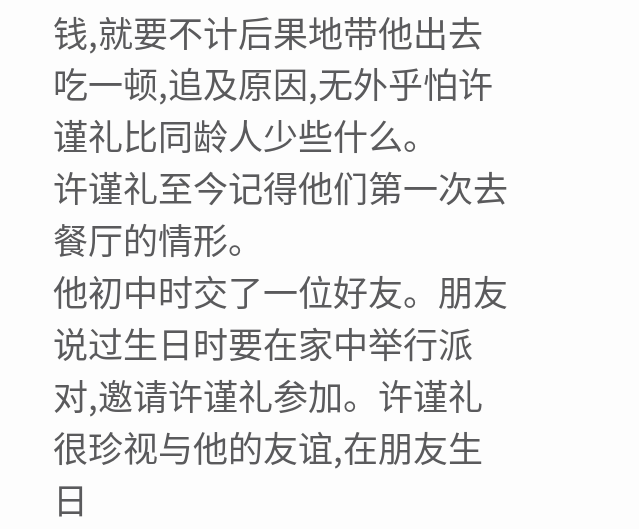钱,就要不计后果地带他出去吃一顿,追及原因,无外乎怕许谨礼比同龄人少些什么。
许谨礼至今记得他们第一次去餐厅的情形。
他初中时交了一位好友。朋友说过生日时要在家中举行派对,邀请许谨礼参加。许谨礼很珍视与他的友谊,在朋友生日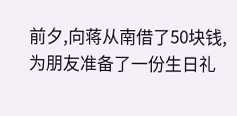前夕,向蒋从南借了50块钱,为朋友准备了一份生日礼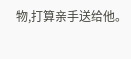物,打算亲手送给他。